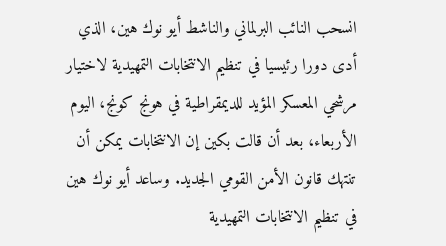انسحب النائب البرلماني والناشط أيو نوك هين، الذي أدى دورا رئيسيا في تنظيم الانتخابات التمهيدية لاختيار مرشحي المعسكر المؤيد للديمقراطية في هونج كونج، اليوم الأربعاء، بعد أن قالت بكين إن الانتخابات يمكن أن تنتهك قانون الأمن القومي الجديد. وساعد أيو نوك هين في تنظيم الانتخابات التمهيدية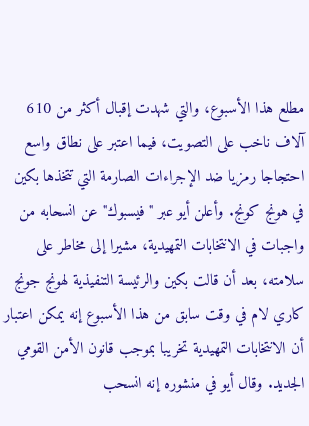مطلع هذا الأسبوع، والتي شهدت إقبال أكثر من 610 آلاف ناخب على التصويت، فيما اعتبر على نطاق واسع احتجاجا رمزيا ضد الإجراءات الصارمة التي تتخذها بكين في هونج كونج. وأعلن أيو عبر "فيسبوك" عن انسحابه من واجبات في الانتخابات التمهيدية، مشيرا إلى مخاطر على سلامته، بعد أن قالت بكين والرئيسة التنفيذية لهونج جونج كاري لام في وقت سابق من هذا الأسبوع إنه يمكن اعتبار أن الانتخابات التمهيدية تخريبا بموجب قانون الأمن القومي الجديد. وقال أيو في منشوره إنه انسحب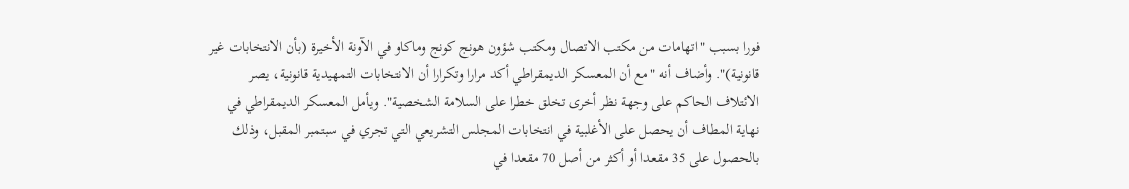فورا بسبب "اتهامات من مكتب الاتصال ومكتب شؤون هونج كونج وماكاو في الآونة الأخيرة (بأن الانتخابات غير قانونية)". وأضاف أنه "مع أن المعسكر الديمقراطي أكد مرارا وتكرارا أن الانتخابات التمهيدية قانونية، يصر الائتلاف الحاكم على وجهة نظر أخرى تخلق خطرا على السلامة الشخصية". ويأمل المعسكر الديمقراطي في نهاية المطاف أن يحصل على الأغلبية في انتخابات المجلس التشريعي التي تجري في سبتمبر المقبل، وذلك بالحصول على 35 مقعدا أو أكثر من أصل 70 مقعدا في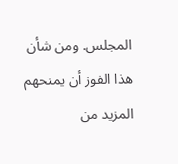المجلس. ومن شأن هذا الفوز أن يمنحهم المزيد من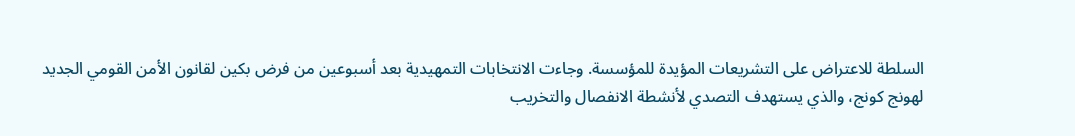السلطة للاعتراض على التشريعات المؤيدة للمؤسسة. وجاءت الانتخابات التمهيدية بعد أسبوعين من فرض بكين لقانون الأمن القومي الجديد لهونج كونج، والذي يستهدف التصدي لأنشطة الانفصال والتخريب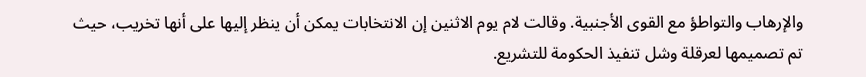والإرهاب والتواطؤ مع القوى الأجنبية. وقالت لام يوم الاثنين إن الانتخابات يمكن أن ينظر إليها على أنها تخريب، حيث تم تصميمها لعرقلة وشل تنفيذ الحكومة للتشريع.